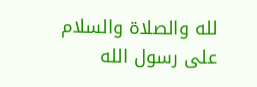لله والصلاة والسلام على رسول الله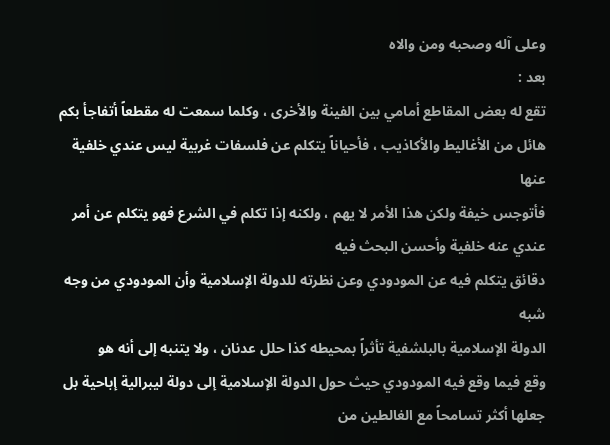وعلى آله وصحبه ومن والاه
بعد :
تقع له بعض المقاطع أمامي بين الفينة والأخرى ، وكلما سمعت له مقطعاً أتفاجأ بكم
هائل من الأغاليط والأكاذيب ، فأحياناً يتكلم عن فلسفات غربية ليس عندي خلفية عنها
فأتوجس خيفة ولكن هذا الأمر لا يهم ، ولكنه إذا تكلم في الشرع فهو يتكلم عن أمر
عندي عنه خلفية وأحسن البحث فيه
دقائق يتكلم فيه عن المودودي وعن نظرته للدولة الإسلامية وأن المودودي من وجه شبه
الدولة الإسلامية بالبلشفية تأثراً بمحيطه كذا حلل عدنان ، ولا يتنبه إلى أنه هو
وقع فيما وقع فيه المودودي حيث حول الدولة الإسلامية إلى دولة ليبرالية إباحية بل
جعلها أكثر تسامحاً مع الغالطين من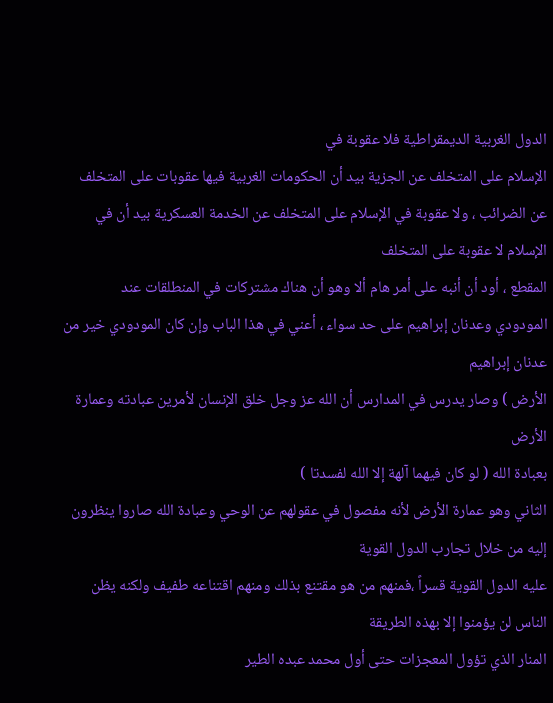الدول الغربية الديمقراطية فلا عقوبة في
الإسلام على المتخلف عن الجزية بيد أن الحكومات الغربية فيها عقوبات على المتخلف
عن الضرائب ، ولا عقوبة في الإسلام على المتخلف عن الخدمة العسكرية بيد أن في
الإسلام لا عقوبة على المتخلف
المقطع ، أود أن أنبه على أمر هام ألا وهو أن هناك مشتركات في المنطلقات عند
المودودي وعدنان إبراهيم على حد سواء ، أعني في هذا الباب وإن كان المودودي خير من
عدنان إبراهيم
الأرض ) وصار يدرس في المدارس أن الله عز وجل خلق الإنسان لأمرين عبادته وعمارة
الأرض
بعبادة الله ( لو كان فيهما آلهة إلا الله لفسدتا )
الثاني وهو عمارة الأرض لأنه مفصول في عقولهم عن الوحي وعبادة الله صاروا ينظرون
إليه من خلال تجارب الدول القوية
عليه الدول القوية قسراً ،فمنهم من هو مقتنع بذلك ومنهم اقتناعه طفيف ولكنه يظن
الناس لن يؤمنوا إلا بهذه الطريقة
المنار الذي تؤول المعجزات حتى أول محمد عبده الطير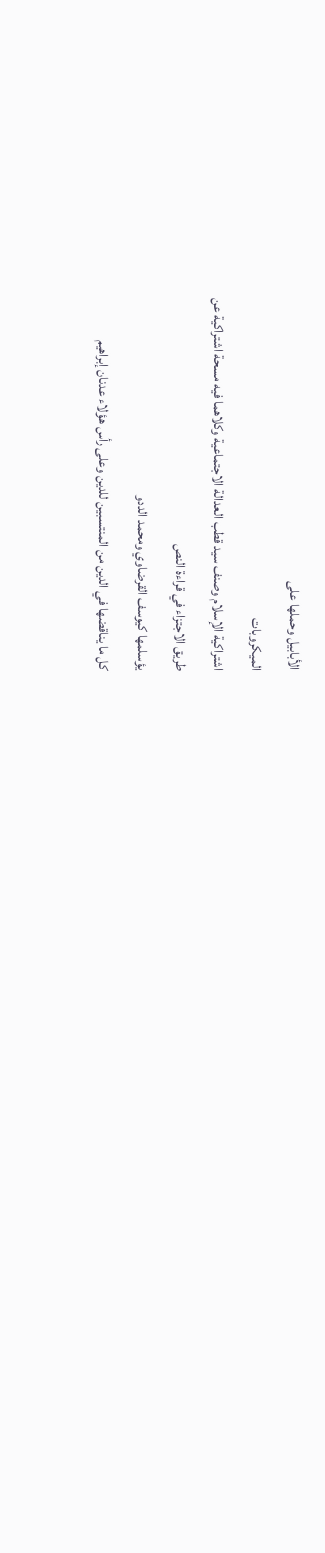الأبابيل وحملها على
الميكروبات
اشتراكية الإسلام وصنف سيد قطب العدالة الاجتماعية وكلاهما فيه مسحة اشتراكية عن
طريق الاجتزاء في قراءة النص
يؤسلمها كيوسف القرضاوي ومحمد الددو
كل ما يناقضها في الدين من المنتسبين للدين وعلى رأس هؤلاء عدنان إبراهيم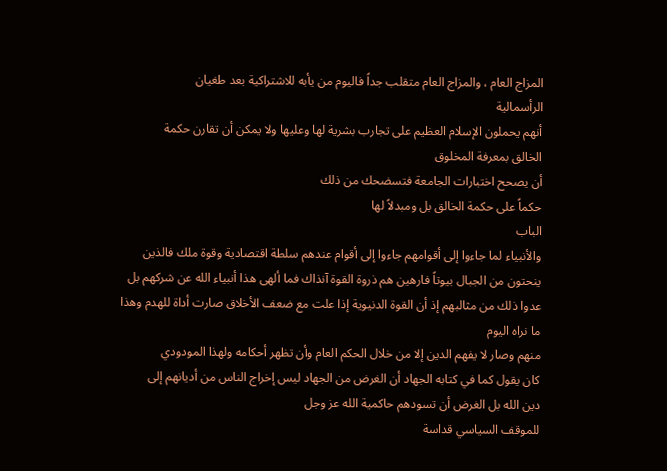المزاج العام ، والمزاج العام متقلب جداً فاليوم من يأبه للاشتراكية بعد طغيان
الرأسمالية
أنهم يحملون الإسلام العظيم على تجارب بشرية لها وعليها ولا يمكن أن تقارن حكمة
الخالق بمعرفة المخلوق
أن يصحح اختبارات الجامعة فتسضحك من ذلك
حكماً على حكمة الخالق بل ومبدلاً لها
الباب
والأنبياء لما جاءوا إلى أقوامهم جاءوا إلى أقوام عندهم سلطة اقتصادية وقوة ملك فالذين ينحتون من الجبال بيوتاً فارهين هم ذروة القوة آنذاك فما ألهى هذا أنبياء الله عن شركهم بل عدوا ذلك من مثالبهم إذ أن القوة الدنيوية إذا علت مع ضعف الأخلاق صارت أداة للهدم وهذا ما نراه اليوم
منهم وصار لا يفهم الدين إلا من خلال الحكم العام وأن تظهر أحكامه ولهذا المودودي
كان يقول كما في كتابه الجهاد أن الغرض من الجهاد ليس إخراج الناس من أديانهم إلى
دين الله بل الغرض أن تسودهم حاكمية الله عز وجل
للموقف السياسي قداسة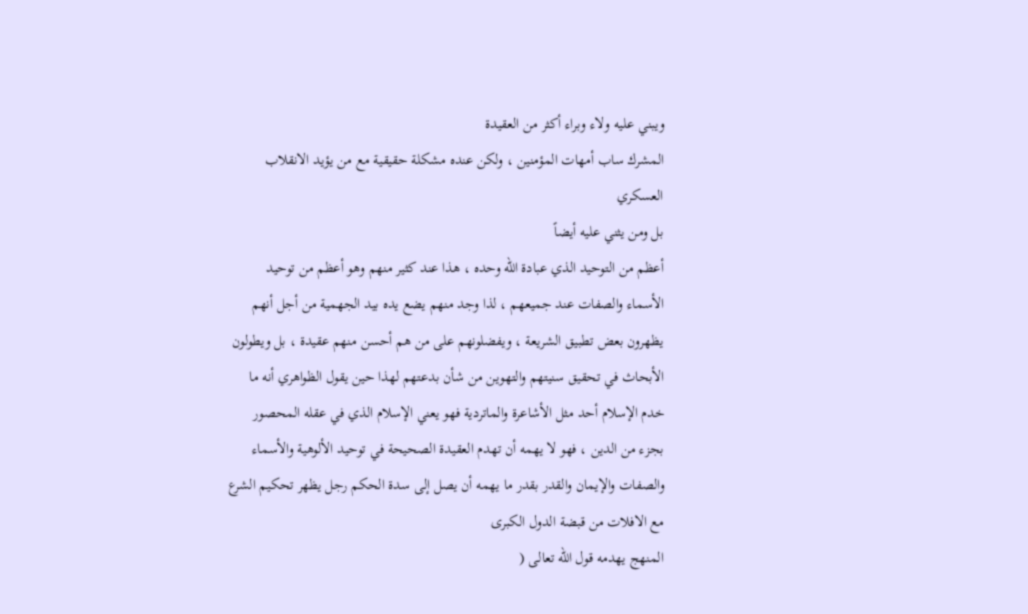ويبني عليه ولاء وبراء أكثر من العقيدة
المشرك ساب أمهات المؤمنين ، ولكن عنده مشكلة حقيقية مع من يؤيد الانقلاب العسكري
بل ومن يثني عليه أيضاً
أعظم من التوحيد الذي عبادة الله وحده ، هذا عند كثير منهم وهو أعظم من توحيد
الأسماء والصفات عند جميعهم ، لذا وجد منهم يضع يده بيد الجهمية من أجل أنهم
يظهرون بعض تطبيق الشريعة ، ويفضلونهم على من هم أحسن منهم عقيدة ، بل ويطولون
الأبحاث في تحقيق سنيتهم والتهوين من شأن بدعتهم لهذا حين يقول الظواهري أنه ما
خدم الإسلام أحد مثل الأشاعرة والماتردية فهو يعني الإسلام الذي في عقله المحصور
بجزء من الدين ، فهو لا يهمه أن تهدم العقيدة الصحيحة في توحيد الألوهية والأسماء
والصفات والإيمان والقدر بقدر ما يهمه أن يصل إلى سدة الحكم رجل يظهر تحكيم الشرع
مع الافلات من قبضة الدول الكبرى
المنهج يهدمه قول الله تعالى (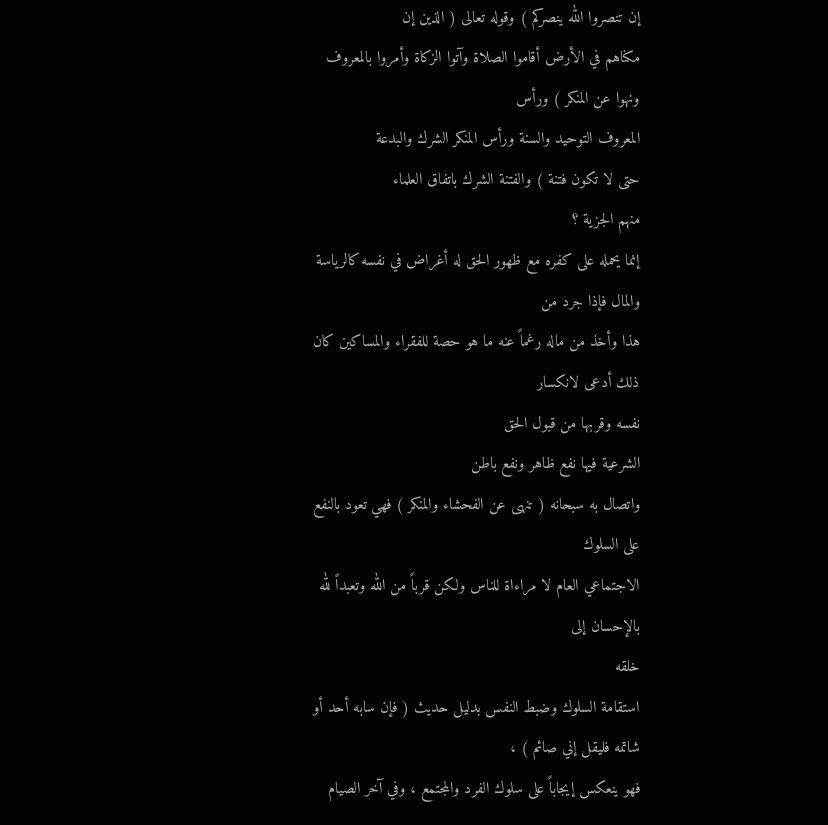إن تنصروا الله ينصركم ) وقوله تعالى ( الذين إن
مكناهم في الأرض أقاموا الصلاة وآتوا الزكاة وأمروا بالمعروف ونهوا عن المنكر ) ورأس
المعروف التوحيد والسنة ورأس المنكر الشرك والبدعة
حتى لا تكون فتنة ) والفتنة الشرك باتفاق العلماء
منهم الجزية ؟
إنما يحمله على كفره مع ظهور الحق له أغراض في نفسه كالرياسة والمال فإذا جرد من
هذا وأخذ من ماله رغماً عنه ما هو حصة للفقراء والمساكين كان ذلك أدعى لانكسار
نفسه وقربها من قبول الحق
الشرعية فيها نفع ظاهر ونفع باطن
واتصال به سبحانه ( تنهى عن الفحشاء والمنكر ) فهي تعود بالنفع على السلوك
الاجتماعي العام لا مراءاة للناس ولكن قرباً من الله وتعبداً لله بالإحسان إلى
خلقه
استقامة السلوك وضبط النفس بدليل حديث ( فإن سابه أحد أو شاتمه فليقل إني صائم ) ،
فهو ينعكس إيجاباً على سلوك الفرد والمجتمع ، وفي آخر الصيام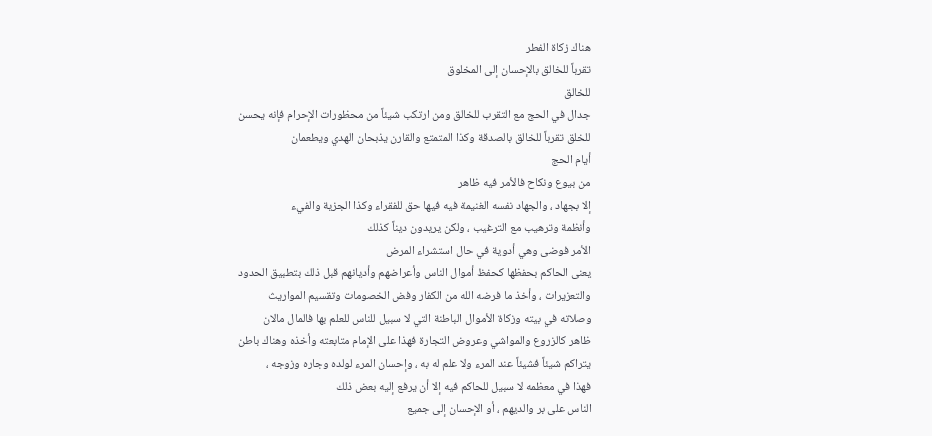هناك زكاة الفطر
تقرباً للخالق بالإحسان إلى المخلوق
للخالق
جدال في الحج مع التقرب للخالق ومن ارتكب شيئاً من محظورات الإحرام فإنه يحسن
للخلق تقرباً للخالق بالصدقة وكذا المتمتع والقارن يذبحان الهدي ويطعمان
أيام الحج
من بيوع ونكاح فالأمر فيه ظاهر
إلا بجهاد ، والجهاد نفسه الغنيمة فيه فيها حق للفقراء وكذا الجزية والفيء
وأنظمة وترهيب مع الترغيب ، ولكن يريدون ديناً كذلك
الأمر فوضى وهي أدوية في حال استشراء المرض
يعنى الحاكم بحفظها كحفظ أموال الناس وأعراضهم وأديانهم قبل ذلك بتطبيق الحدود
والتعزيرات ، وأخذ ما فرضه الله من الكفار وفض الخصومات وتقسيم المواريث
وصلاته في بيته وزكاة الأموال الباطنة التي لا سبيل للناس للعلم بها فالمال مالان
ظاهر كالزروع والمواشي وعروض التجارة فهذا على الإمام متابعته وأخذه وهناك باطن
يتراكم شيئاً فشيئاً عند المرء ولا علم له به ، وإحسان المرء لولده وجاره وزوجه ،
فهذا في معظمه لا سبيل للحاكم فيه إلا أن يرفع إليه بعض ذلك
الناس على بر والديهم ، أو الإحسان إلى جميع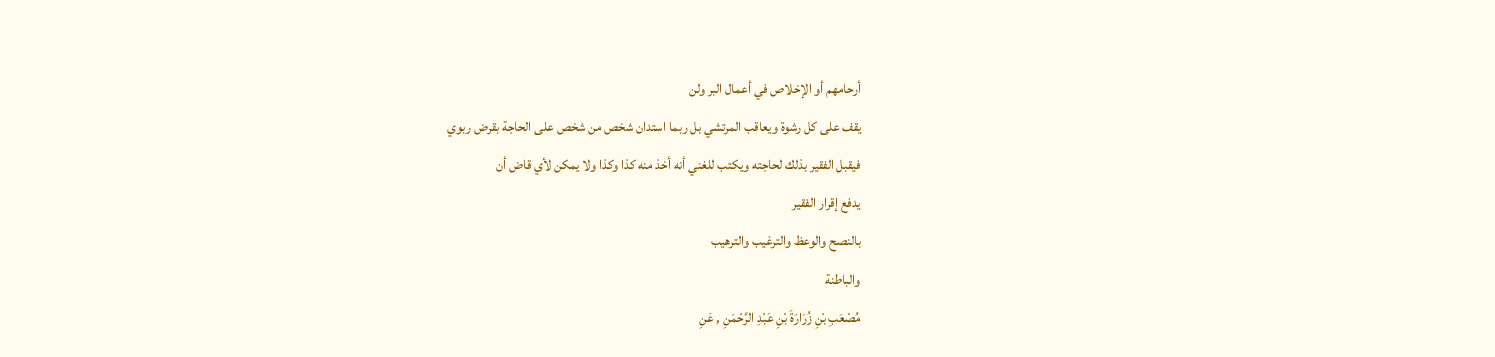أرحامهم أو الإخلاص في أعمال البر ولن
يقف على كل رشوة ويعاقب المرتشي بل ربما استدان شخص من شخص على الحاجة بقرض ربوي
فيقبل الفقير بذلك لحاجته ويكتب للغني أنه أخذ منه كذا وكذا ولا يمكن لأي قاض أن
يدفع إقرار الفقير
بالنصح والوعظ والترغيب والترهيب
والباطنة
مُصْعَبِ بْنِ زُرَارَةَ بْنِ عَبْدِ الرَّحْمَنِ , عَنِ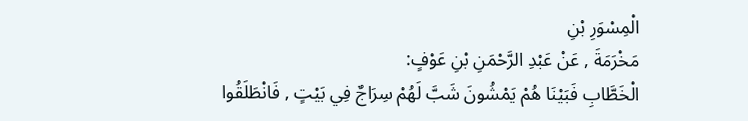الْمِسْوَرِ بْنِ
مَخْرَمَةَ , عَنْ عَبْدِ الرَّحْمَنِ بْنِ عَوْفٍ:
الْخَطَّابِ فَبَيْنَا هُمْ يَمْشُونَ شَبَّ لَهُمْ سِرَاجٌ فِي بَيْتٍ , فَانْطَلَقُوا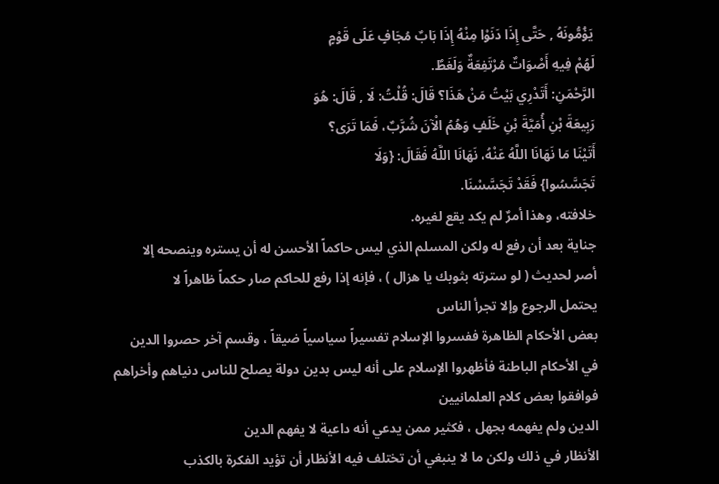يَؤُمُّونَهُ , حَتَّى إِذَا دَنَوْا مِنْهُ إِذَا بَابٌ مُجَافٍ عَلَى قَوْمٍ
لَهُمْ فِيهِ أَصْوَاتٌ مُرْتَفِعَةٌ وَلَغَطٌ.
الرَّحْمَنِ: أَتَدْرِي بَيْتُ مَنْ هَذَا؟ قَالَ: قُلْتُ: لَا , قَالَ: هُوَ
رَبِيعَةَ بْنِ أُمَيَّةَ بْنِ خَلَفٍ وَهُمُ الْآنَ شُرَّبٌ، فَمَا تَرَى؟
أَتَيْنَا مَا نَهَانَا اللَّهُ عَنْهُ، نَهَانَا اللَّهُ فَقَالَ: {وَلَا
تَجَسَّسُوا} فَقَدْ تَجَسَّسْنَا.
خلافته، وهذا أمرٌ لم يكد يقع لغيره.
جناية بعد أن رفع له ولكن المسلم الذي ليس حاكماً الأحسن له أن يستره وينصحه إلا
أصر لحديث ( لو سترته بثوبك يا هزال ) ، فإنه إذا رفع للحاكم صار حكماً ظاهراً لا
يحتمل الرجوع وإلا تجرأ الناس
بعض الأحكام الظاهرة ففسروا الإسلام تفسيراً سياسياً ضيقاً ، وقسم آخر حصروا الدين
في الأحكام الباطنة فأظهروا الإسلام على أنه ليس بدين دولة يصلح للناس دنياهم وأخراهم
فوافقوا بعض كلام العلمانيين
الدين ولم يفهمه بجهل ، فكثير ممن يدعي أنه داعية لا يفهم الدين
الأنظار في ذلك ولكن ما لا ينبغي أن تختلف فيه الأنظار أن تؤيد الفكرة بالكذب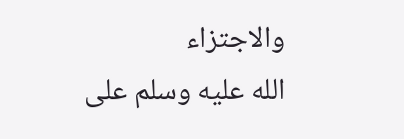والاجتزاء
الله عليه وسلم على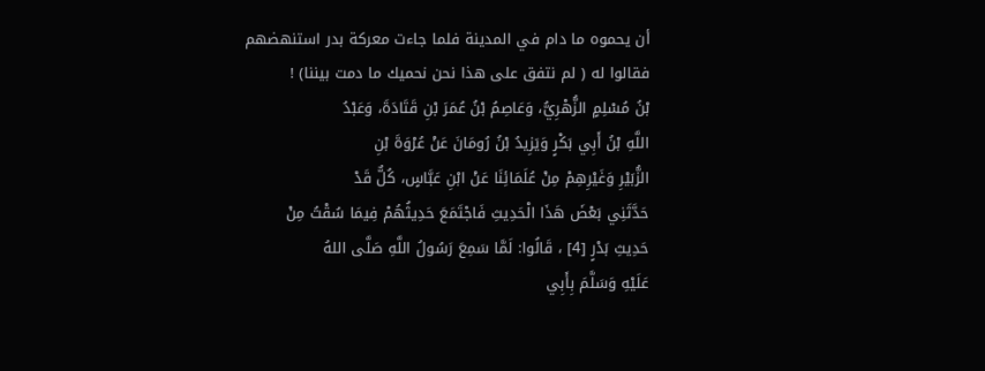أن يحموه ما دام في المدينة فلما جاءت معركة بدر استنهضهم
فقالوا له ( لم نتفق على هذا نحن نحميك ما دمت بيننا) !
بْنُ مُسْلِمٍ الزُّهْرِيُّ، وَعَاصِمُ بْنُ عُمَرَ بْنِ قَتَادَةَ، وَعَبْدُ
اللَّهِ بْنُ أَبِي بَكْرٍ وَيَزِيدُ بْنُ رُومَانَ عَنْ عُرْوَةَ بْنِ
الزُّبَيْرِ وَغَيْرِهِمْ مِنْ عُلَمَائِنَا عَنْ ابْنِ عَبَّاسٍ، كُلٌّ قَدْ
حَدَّثَنِي بَعْضَ هَذَا الْحَدِيثِ فَاجْتَمَعَ حَدِيثُهُمْ فِيمَا سُقْتُ مِنْ
حَدِيثِ بَدْرٍ [4] ، قَالُوا: لَمَّا سَمِعَ رَسُولُ اللَّهِ صَلَّى اللهُ
عَلَيْهِ وَسَلَّمَ بِأَبِي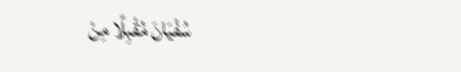سُفْيَانَ مُقْبِلًا مِنْ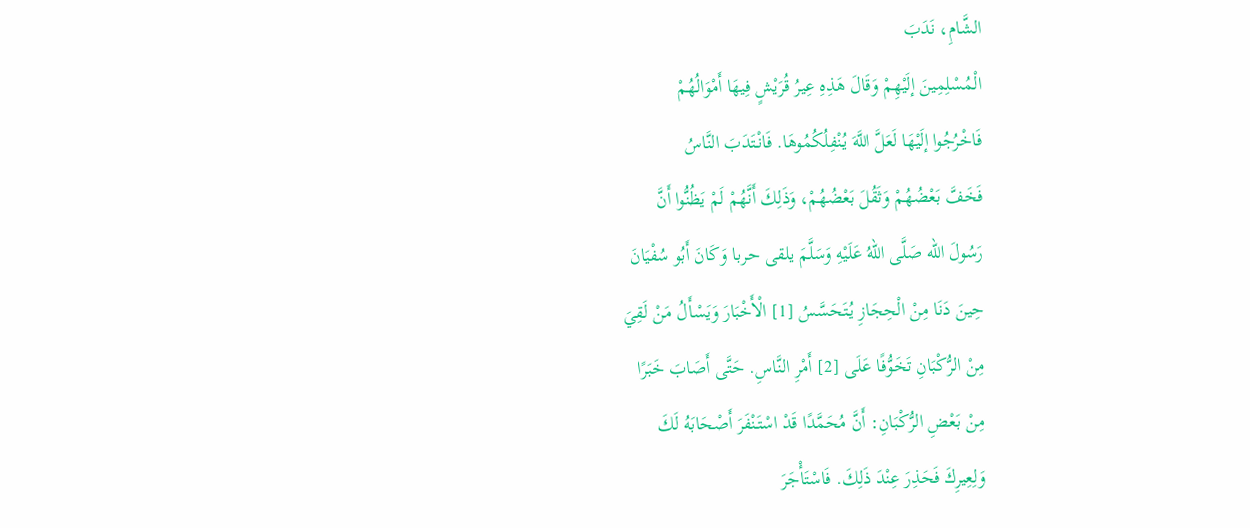الشَّامِ، نَدَبَ
الْمُسْلِمِينَ إلَيْهِمْ وَقَالَ هَذِهِ عِيرُ قُرَيْشٍ فِيهَا أَمْوَالُهُمْ
فَاخْرُجُوا إلَيْهَا لَعَلَّ اللَّهَ يُنْفِلُكُمُوهَا. فَانْتَدَبَ النَّاسُ
فَخَفَّ بَعْضُهُمْ وَثَقُلَ بَعْضُهُمْ، وَذَلِكَ أَنَّهُمْ لَمْ يَظُنُّوا أَنَّ
رَسُولَ الله صَلَّى اللهُ عَلَيْهِ وَسَلَّمَ يلقى حربا وَكَانَ أَبُو سُفْيَانَ
حِينَ دَنَا مِنْ الْحِجَازِ يُتَحَسَّسُ [1] الْأَخْبَارَ وَيَسْأَلُ مَنْ لَقِيَ
مِنْ الرُّكْبَانِ تَخَوُّفًا عَلَى [2] أَمْرِ النَّاسِ. حَتَّى أَصَابَ خَبَرًا
مِنْ بَعْضِ الرُّكْبَانِ: أَنَّ مُحَمَّدًا قَدْ اسْتَنْفَرَ أَصْحَابَهُ لَكَ
وَلِعِيرِكَ فَحَذِرَ عِنْدَ ذَلِكَ. فَاسْتَأْجَرَ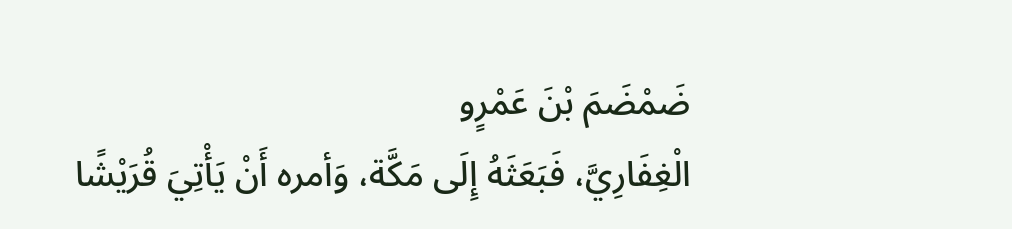ضَمْضَمَ بْنَ عَمْرٍو
الْغِفَارِيَّ، فَبَعَثَهُ إِلَى مَكَّة، وَأمره أَنْ يَأْتِيَ قُرَيْشًا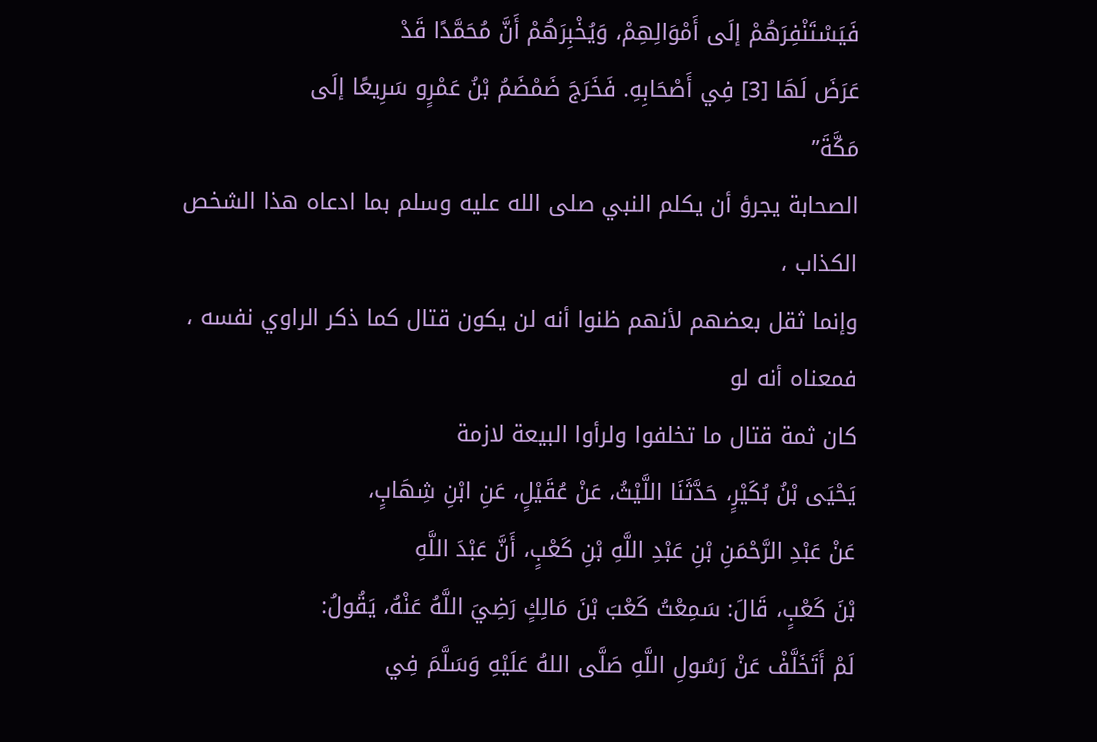فَيَسْتَنْفِرَهُمْ إلَى أَمْوَالِهِمْ، وَيُخْبِرَهُمْ أَنَّ مُحَمَّدًا قَدْ
عَرَضَ لَهَا [3] فِي أَصْحَابِهِ. فَخَرَجَ ضَمْضَمُ بْنُ عَمْرٍو سَرِيعًا إلَى
مَكَّةَ”
الصحابة يجرؤ أن يكلم النبي صلى الله عليه وسلم بما ادعاه هذا الشخص الكذاب ،
وإنما ثقل بعضهم لأنهم ظنوا أنه لن يكون قتال كما ذكر الراوي نفسه ، فمعناه أنه لو
كان ثمة قتال ما تخلفوا ولرأوا البيعة لازمة
يَحْيَى بْنُ بُكَيْرٍ، حَدَّثَنَا اللَّيْثُ، عَنْ عُقَيْلٍ، عَنِ ابْنِ شِهَابٍ،
عَنْ عَبْدِ الرَّحْمَنِ بْنِ عَبْدِ اللَّهِ بْنِ كَعْبٍ، أَنَّ عَبْدَ اللَّهِ
بْنَ كَعْبٍ، قَالَ: سَمِعْتُ كَعْبَ بْنَ مَالِكٍ رَضِيَ اللَّهُ عَنْهُ، يَقُولُ:
لَمْ أَتَخَلَّفْ عَنْ رَسُولِ اللَّهِ صَلَّى اللهُ عَلَيْهِ وَسَلَّمَ فِي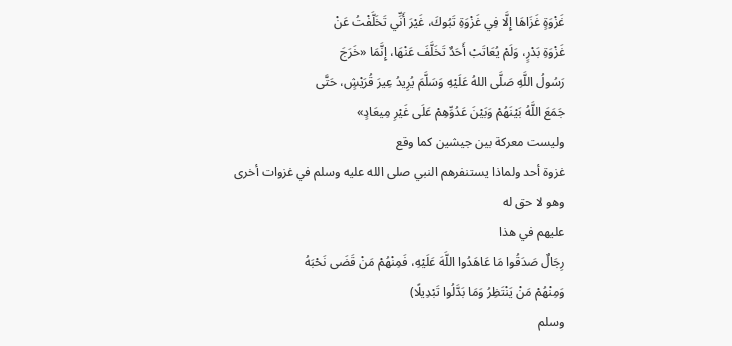غَزْوَةٍ غَزَاهَا إِلَّا فِي غَزْوَةِ تَبُوكَ، غَيْرَ أَنِّي تَخَلَّفْتُ عَنْ
غَزْوَةِ بَدْرٍ، وَلَمْ يُعَاتَبْ أَحَدٌ تَخَلَّفَ عَنْهَا، إِنَّمَا «خَرَجَ
رَسُولُ اللَّهِ صَلَّى اللهُ عَلَيْهِ وَسَلَّمَ يُرِيدُ عِيرَ قُرَيْشٍ، حَتَّى
جَمَعَ اللَّهُ بَيْنَهُمْ وَبَيْنَ عَدُوِّهِمْ عَلَى غَيْرِ مِيعَادٍ»
وليست معركة بين جيشين كما وقع
غزوة أحد ولماذا يستنفرهم النبي صلى الله عليه وسلم في غزوات أخرى وهو لا حق له
عليهم في هذا
رِجَالٌ صَدَقُوا مَا عَاهَدُوا اللَّهَ عَلَيْهِ، فَمِنْهُمْ مَنْ قَضَى نَحْبَهُ
وَمِنْهُمْ مَنْ يَنْتَظِرُ وَمَا بَدَّلُوا تَبْدِيلًا)
وسلم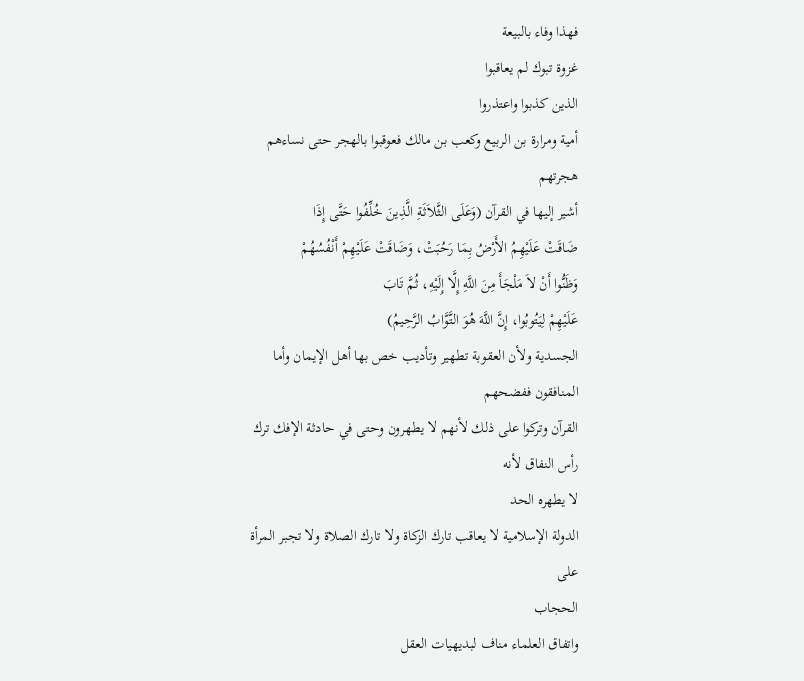فهذا وفاء بالبيعة
غزوة تبوك لم يعاقبوا
الذين كذبوا واعتذروا
أمية ومرارة بن الربيع وكعب بن مالك فعوقبوا بالهجر حتى نساءهم هجرتهم
أشير إليها في القرآن (وَعَلَى الثَّلاَثَةِ الَّذِينَ خُلِّفُوا حَتَّى إِذَا
ضَاقَتْ عَلَيْهِمُ الأَرْضُ بِمَا رَحُبَتْ، وَضَاقَتْ عَلَيْهِمْ أَنْفُسُهُمْ
وَظَنُّوا أَنْ لاَ مَلْجَأَ مِنَ اللَّهِ إِلَّا إِلَيْهِ، ثُمَّ تَابَ
عَلَيْهِمْ لِيَتُوبُوا، إِنَّ اللَّهَ هُوَ التَّوَّابُ الرَّحِيمُ)
الجسدية ولأن العقوبة تطهير وتأديب خص بها أهل الإيمان وأما المنافقون ففضحهم
القرآن وتركوا على ذلك لأنهم لا يطهرون وحتى في حادثة الإفك ترك رأس النفاق لأنه
لا يطهره الحد
الدولة الإسلامية لا يعاقب تارك الزكاة ولا تارك الصلاة ولا تجبر المرأة على
الحجاب
واتفاق العلماء مناف لبديهيات العقل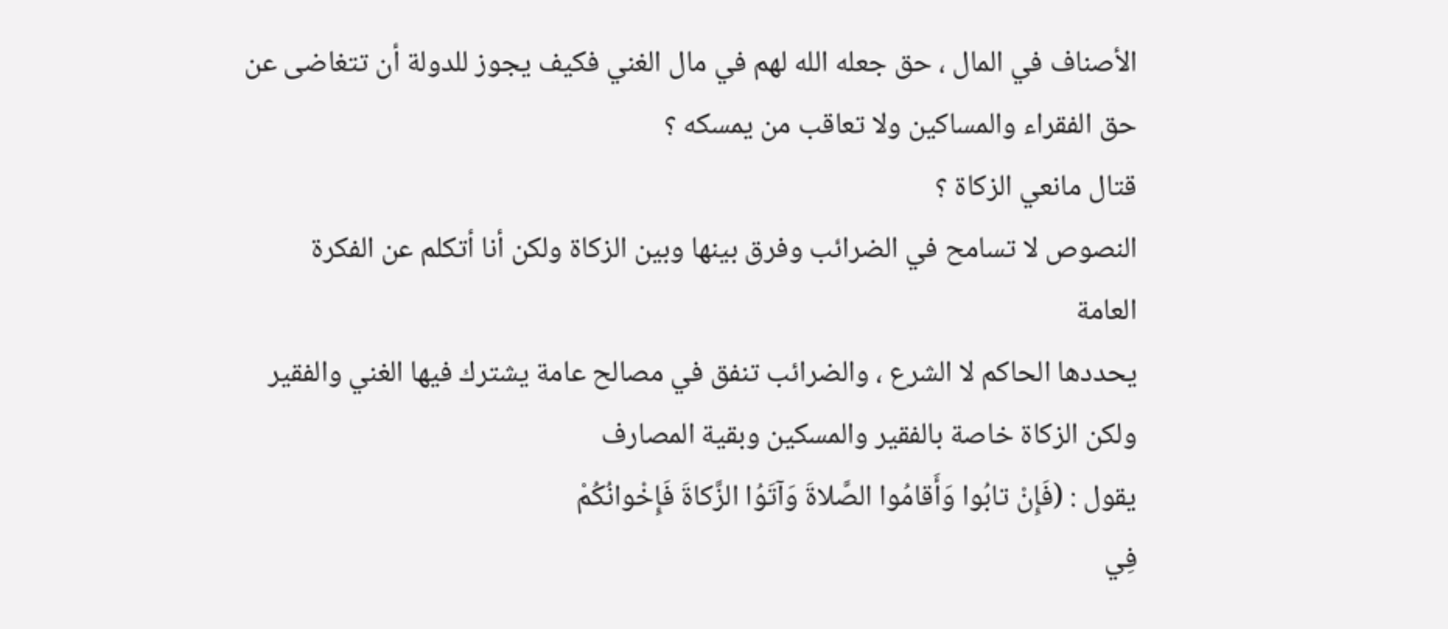الأصناف في المال ، حق جعله الله لهم في مال الغني فكيف يجوز للدولة أن تتغاضى عن
حق الفقراء والمساكين ولا تعاقب من يمسكه ؟
قتال مانعي الزكاة ؟
النصوص لا تسامح في الضرائب وفرق بينها وبين الزكاة ولكن أنا أتكلم عن الفكرة
العامة
يحددها الحاكم لا الشرع ، والضرائب تنفق في مصالح عامة يشترك فيها الغني والفقير
ولكن الزكاة خاصة بالفقير والمسكين وبقية المصارف
يقول : (فَإِنْ تابُوا وَأَقامُوا الصَّلاةَ وَآتَوُا الزَّكاةَ فَإِخْوانُكُمْ
فِي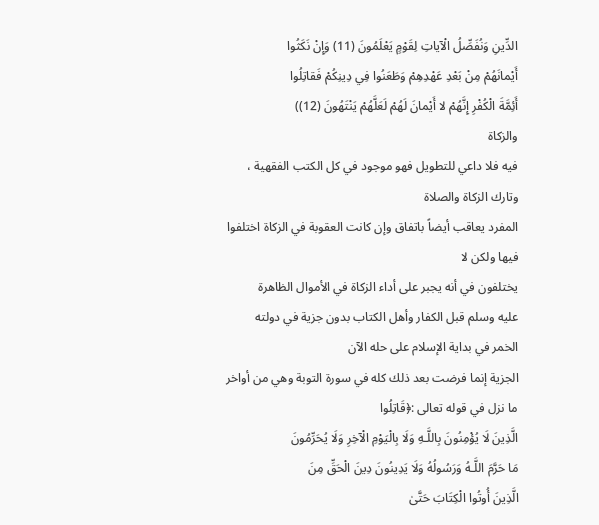الدِّينِ وَنُفَصِّلُ الْآياتِ لِقَوْمٍ يَعْلَمُونَ (11) وَإِنْ نَكَثُوا
أَيْمانَهُمْ مِنْ بَعْدِ عَهْدِهِمْ وَطَعَنُوا فِي دِينِكُمْ فَقاتِلُوا
أَئِمَّةَ الْكُفْرِ إِنَّهُمْ لا أَيْمانَ لَهُمْ لَعَلَّهُمْ يَنْتَهُونَ (12))
والزكاة
فيه فلا داعي للتطويل فهو موجود في كل الكتب الفقهية ، وتارك الزكاة والصلاة
المفرد يعاقب أيضاً باتفاق وإن كانت العقوبة في الزكاة اختلفوا فيها ولكن لا
يختلفون في أنه يجبر على أداء الزكاة في الأموال الظاهرة
عليه وسلم قبل الكفار وأهل الكتاب بدون جزية في دولته
الخمر في بداية الإسلام على حله الآن
الجزية إنما فرضت بعد ذلك كله في سورة التوبة وهي من أواخر ما نزل في قوله تعالى :﴿قَاتِلُوا
الَّذِينَ لَا يُؤْمِنُونَ بِاللَّـهِ وَلَا بِالْيَوْمِ الْآخِرِ وَلَا يُحَرِّمُونَ
مَا حَرَّمَ اللَّـهُ وَرَسُولُهُ وَلَا يَدِينُونَ دِينَ الْحَقِّ مِنَ
الَّذِينَ أُوتُوا الْكِتَابَ حَتَّىٰ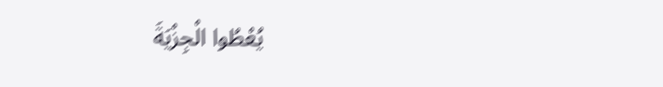يُعْطُوا الْجِزْيَةَ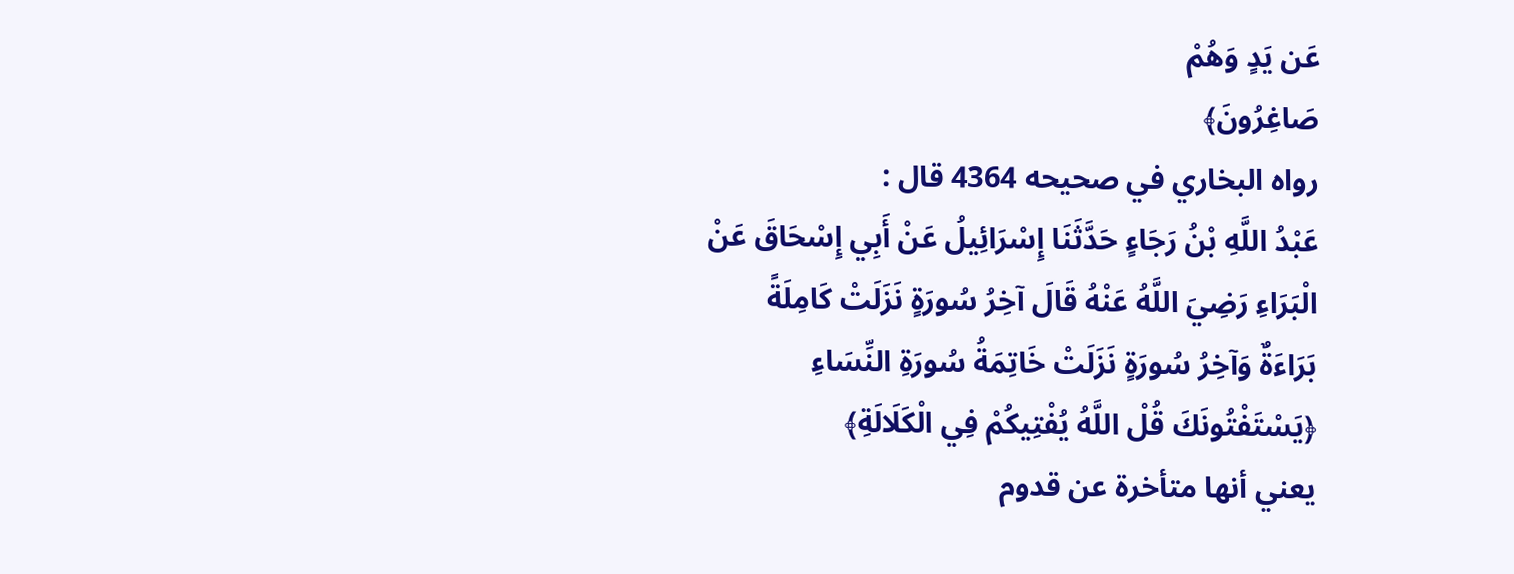عَن يَدٍ وَهُمْ
صَاغِرُونَ﴾
رواه البخاري في صحيحه 4364 قال :
عَبْدُ اللَّهِ بْنُ رَجَاءٍ حَدَّثَنَا إِسْرَائِيلُ عَنْ أَبِي إِسْحَاقَ عَنْ
الْبَرَاءِ رَضِيَ اللَّهُ عَنْهُ قَالَ آخِرُ سُورَةٍ نَزَلَتْ كَامِلَةً
بَرَاءَةٌ وَآخِرُ سُورَةٍ نَزَلَتْ خَاتِمَةُ سُورَةِ النِّسَاءِ
﴿يَسْتَفْتُونَكَ قُلْ اللَّهُ يُفْتِيكُمْ فِي الْكَلَالَةِ﴾
يعني أنها متأخرة عن قدوم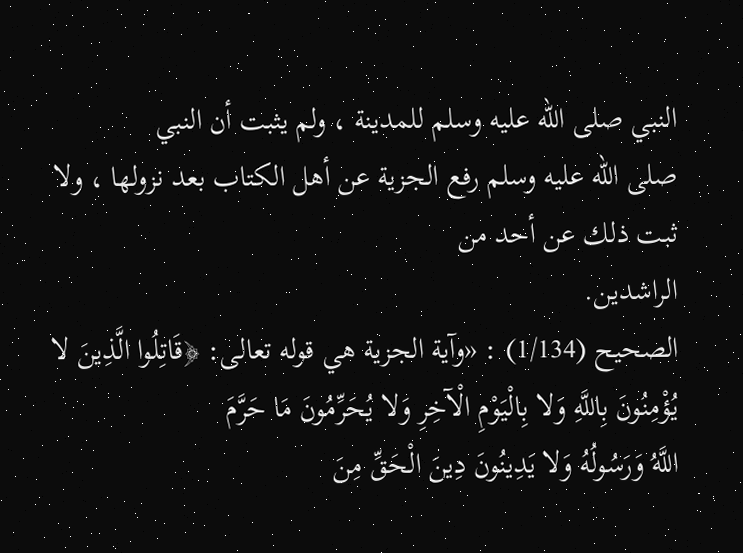النبي صلى الله عليه وسلم للمدينة ، ولم يثبت أن النبي
صلى الله عليه وسلم رفع الجزية عن أهل الكتاب بعد نزولها ، ولا ثبت ذلك عن أحد من
الراشدين.
الصحيح (1/134) : «وآية الجزية هي قوله تعالى: ﴿قَاتِلُوا الَّذِينَ لا
يُؤْمِنُونَ بِاللَّهِ وَلا بِالْيَوْمِ الْآخِرِ وَلا يُحَرِّمُونَ مَا حَرَّمَ
اللَّهُ وَرَسُولُهُ وَلا يَدِينُونَ دِينَ الْحَقِّ مِنَ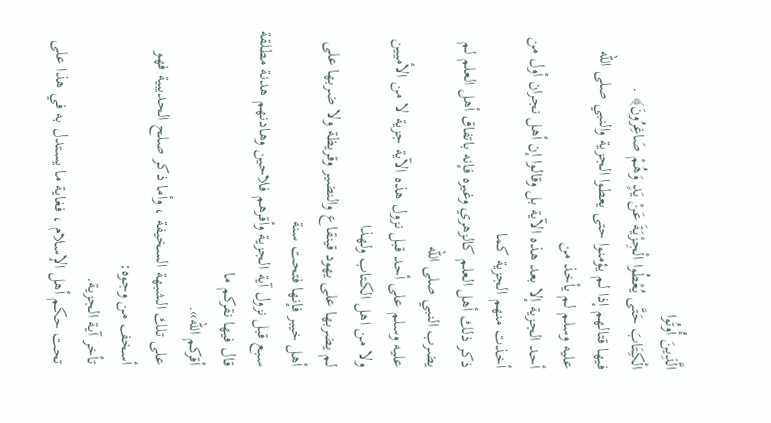الَّذِينَ أُوتُوا
الْكِتَابَ حَتَّى يُعْطُوا الْجِزْيَةَ عَنْ يَدٍ وَهُمْ صَاغِرُونَ﴾ .
فيها قتالهم إذا لم يؤمنوا حتى يعطوا الجزية والنبي صلى الله عليه وسلم لم يأخذ من
أحد الجزية إلا بعد هذه الآية بل وقالوا إن أهل نجران أول من أخذت منهم الجزية كما
ذكر ذلك أهل العلم كالزهري وغيره فإنه باتفاق أهل العلم لم يضرب النبي صلى الله
عليه وسلم على أحد قبل نزول هذه الآية جزية لا من الأميين ولا من اهل الكتاب ولهذا
لم يضربها على يهود قينقاع والنضير وقريظة ولا ضربها على أهل خيبر فإنها فتحت سنة
سبع قبل نزول آية الجزية وأقرهم فلاحين وهادنهم هدنة مطلقة قال فيها نقركم ما
أقركم الله».
على تلك الشبهة السخيفة ، وأما ذكر صلح الحديبية فهو أسخف من وجوه:
تأخر آية الجزية.
تحت حكم أهل الإسلام ، فغاية ما يستدل به في هذا على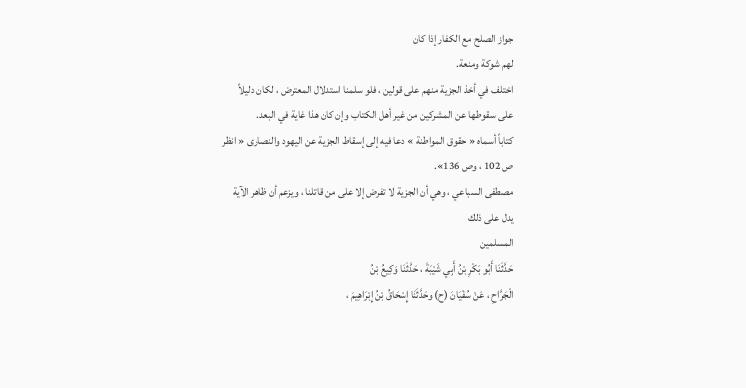جواز الصلح مع الكفار إذا كان
لهم شوكة ومنعة.
اختلف في أخذ الجزية منهم على قولين ، فلو سلمنا استدلال المعترض ، لكان دليلاً
على سقوطها عن المشركين من غير أهل الكتاب وإن كان هذا غاية في البعد.
كتاباً أسماه « حقوق المواطنة » دعا فيه إلى إسقاط الجزية عن اليهود والنصارى « انظر
ص 102 ، وص 136».
مصطفى السباعي ، وهي أن الجزية لا تفرض إلا على من قاتلنا ، ويزعم أن ظاهر الآية
يدل على ذلك
المسلمين
حَدَّثَنَا أَبُو بَكْرِ بْنُ أَبِي شَيْبَةَ ، حَدَّثَنَا وَكِيعُ بْنُ
الْجَرَّاحِ ، عَنْ سُفْيَانَ (ح) وحَدَّثَنَا إِسْحَاقُ بْنُ إِبْرَاهِيمَ ،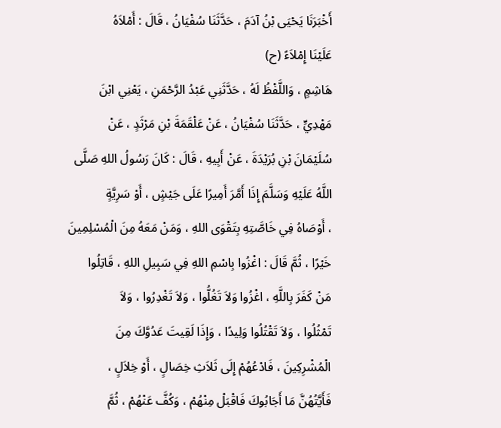أَخْبَرَنَا يَحْيَى بْنُ آدَمَ ، حَدَّثَنَا سُفْيَانُ ، قَالَ : أَمْلاَهُ
عَلَيْنَا إِمْلاَءً (ح)
هَاشِمٍ ، وَاللَّفْظُ لَهُ ، حَدَّثَنِي عَبْدُ الرَّحْمَنِ ، يَعْنِي ابْنَ
مَهْدِيٍّ ، حَدَّثَنَا سُفْيَانُ ، عَنْ عَلْقَمَةَ بْنِ مَرْثَدٍ ، عَنْ
سُلَيْمَانَ بْنِ بُرَيْدَةَ ، عَنْ أَبِيهِ ، قَالَ : كَانَ رَسُولُ اللهِ صَلَّى
اللَّهُ عَلَيْهِ وَسَلَّمَ إِذَا أَمَّرَ أَمِيرًا عَلَى جَيْشٍ ، أَوْ سَرِيَّةٍ
، أَوْصَاهُ فِي خَاصَّتِهِ بِتَقْوَى اللهِ ، وَمَنْ مَعَهُ مِنَ الْمُسْلِمِينَ
خَيْرًا ، ثُمَّ قَالَ : اغْزُوا بِاسْمِ اللهِ فِي سَبِيلِ اللهِ ، قَاتِلُوا
مَنْ كَفَرَ بِاللَّهِ ، اغْزُوا وَلاَ تَغُلُّوا ، وَلاَ تَغْدِرُوا ، وَلاَ
تَمْثُلُوا ، وَلاَ تَقْتُلُوا وَلِيدًا ، وَإِذَا لَقِيتَ عَدُوَّكَ مِنَ
الْمُشْرِكِينَ ، فَادْعُهُمْ إِلَى ثَلاَثِ خِصَالٍ ، أَوْ خِلاَلٍ ،
فَأَيَّتُهُنَّ مَا أَجَابُوكَ فَاقْبَلْ مِنْهُمْ ، وَكُفَّ عَنْهُمْ ، ثُمَّ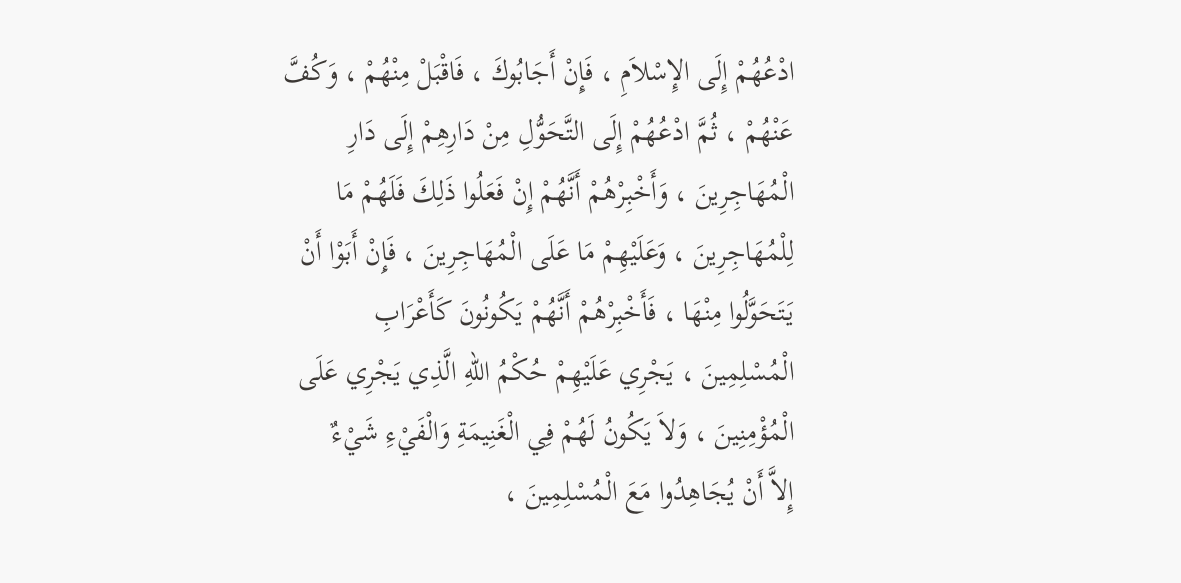ادْعُهُمْ إِلَى الإِسْلاَمِ ، فَإِنْ أَجَابُوكَ ، فَاقْبَلْ مِنْهُمْ ، وَكُفَّ
عَنْهُمْ ، ثُمَّ ادْعُهُمْ إِلَى التَّحَوُّلِ مِنْ دَارِهِمْ إِلَى دَارِ
الْمُهَاجِرِينَ ، وَأَخْبِرْهُمْ أَنَّهُمْ إِنْ فَعَلُوا ذَلِكَ فَلَهُمْ مَا
لِلْمُهَاجِرِينَ ، وَعَلَيْهِمْ مَا عَلَى الْمُهَاجِرِينَ ، فَإِنْ أَبَوْا أَنْ
يَتَحَوَّلُوا مِنْهَا ، فَأَخْبِرْهُمْ أَنَّهُمْ يَكُونُونَ كَأَعْرَابِ
الْمُسْلِمِينَ ، يَجْرِي عَلَيْهِمْ حُكْمُ اللهِ الَّذِي يَجْرِي عَلَى
الْمُؤْمِنِينَ ، وَلاَ يَكُونُ لَهُمْ فِي الْغَنِيمَةِ وَالْفَيْءِ شَيْءٌ
إِلاَّ أَنْ يُجَاهِدُوا مَعَ الْمُسْلِمِينَ ،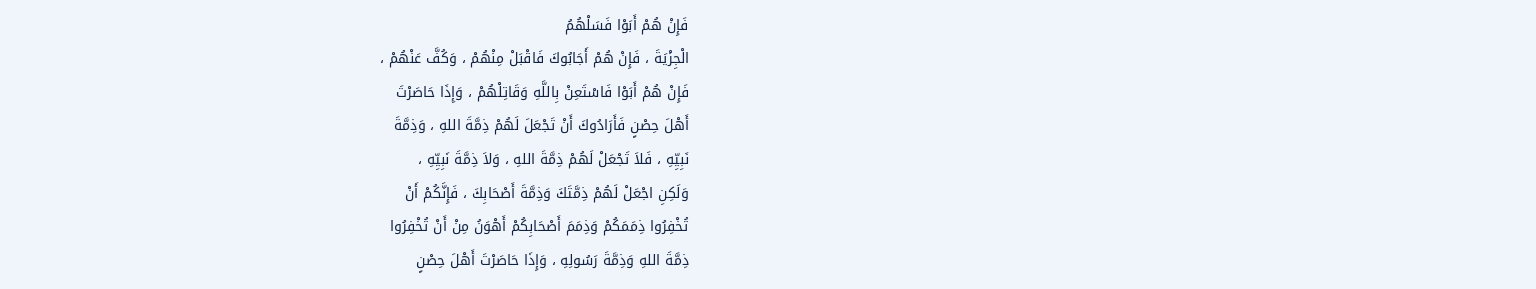فَإِنْ هُمْ أَبَوْا فَسَلْهُمُ
الْجِزْيَةَ ، فَإِنْ هُمْ أَجَابُوكَ فَاقْبَلْ مِنْهُمْ ، وَكُفَّ عَنْهُمْ ،
فَإِنْ هُمْ أَبَوْا فَاسْتَعِنْ بِاللَّهِ وَقَاتِلْهُمْ ، وَإِذَا حَاصَرْتَ
أَهْلَ حِصْنٍ فَأَرَادُوكَ أَنْ تَجْعَلَ لَهُمْ ذِمَّةَ اللهِ ، وَذِمَّةَ
نَبِيِّهِ ، فَلاَ تَجْعَلْ لَهُمْ ذِمَّةَ اللهِ ، وَلاَ ذِمَّةَ نَبِيِّهِ ،
وَلَكِنِ اجْعَلْ لَهُمْ ذِمَّتَكَ وَذِمَّةَ أَصْحَابِكَ ، فَإِنَّكُمْ أَنْ
تُخْفِرُوا ذِمَمَكُمْ وَذِمَمَ أَصْحَابِكُمْ أَهْوَنُ مِنْ أَنْ تُخْفِرُوا
ذِمَّةَ اللهِ وَذِمَّةَ رَسُولِهِ ، وَإِذَا حَاصَرْتَ أَهْلَ حِصْنٍ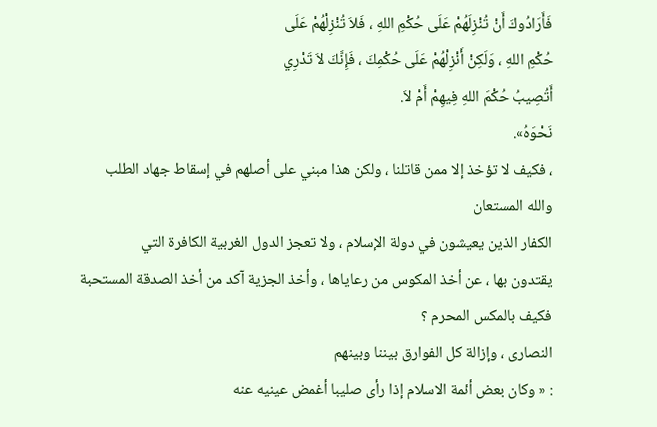فَأَرَادُوكَ أَنْ تُنْزِلَهُمْ عَلَى حُكْمِ اللهِ ، فَلاَ تُنْزِلْهُمْ عَلَى
حُكْمِ اللهِ ، وَلَكِنْ أَنْزِلْهُمْ عَلَى حُكْمِكَ ، فَإِنَّكَ لاَ تَدْرِي
أَتُصِيبُ حُكْمَ اللهِ فِيهِمْ أَمْ لاَ.
نَحْوَهُ».
، فكيف لا تؤخذ إلا ممن قاتلنا ، ولكن هذا مبني على أصلهم في إسقاط جهاد الطلب
والله المستعان
الكفار الذين يعيشون في دولة الإسلام ، ولا تعجز الدول الغربية الكافرة التي
يقتدون بها ، عن أخذ المكوس من رعاياها ، وأخذ الجزية آكد من أخذ الصدقة المستحبة
فكيف بالمكس المحرم ؟
النصارى ، وإزالة كل الفوارق بيننا وبينهم
: « وكان بعض أئمة الاسلام إذا رأى صليبا أغمض عينيه عنه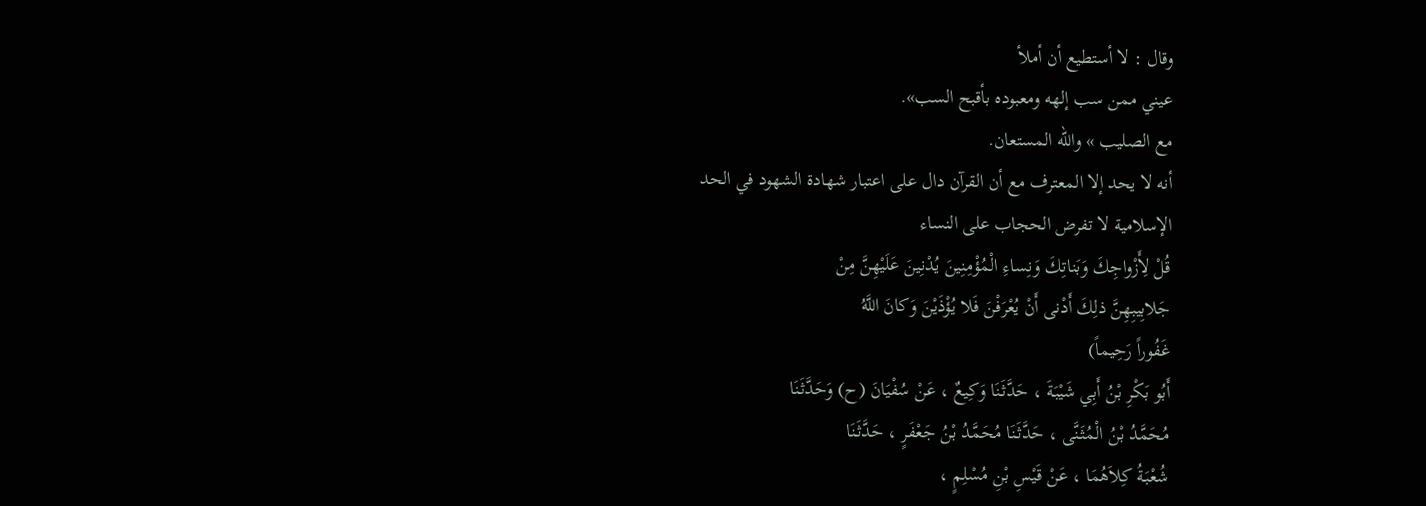وقال : لا أستطيع أن أملأ
عيني ممن سب إلهه ومعبوده بأقبح السب».
مع الصليب » والله المستعان.
أنه لا يحد إلا المعترف مع أن القرآن دال على اعتبار شهادة الشهود في الحد
الإسلامية لا تفرض الحجاب على النساء
قُلْ لِأَزْواجِكَ وَبَناتِكَ وَنِساءِ الْمُؤْمِنِينَ يُدْنِينَ عَلَيْهِنَّ مِنْ
جَلابِيبِهِنَّ ذلِكَ أَدْنى أَنْ يُعْرَفْنَ فَلا يُؤْذَيْنَ وَكانَ اللَّهُ
غَفُوراً رَحِيماً)
أَبُو بَكْرِ بْنُ أَبِي شَيْبَةَ ، حَدَّثَنَا وَكِيعٌ ، عَنْ سُفْيَانَ (ح) وَحَدَّثَنَا
مُحَمَّدُ بْنُ الْمُثَنَّى ، حَدَّثَنَا مُحَمَّدُ بْنُ جَعْفَرٍ ، حَدَّثَنَا
شُعْبَةُ كِلاَهُمَا ، عَنْ قَيْسِ بْنِ مُسْلِمٍ ،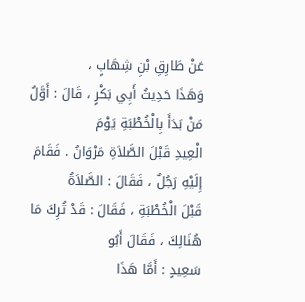عَنْ طَارِقِ بْنِ شِهَابٍ ،
وَهَذَا حَدِيثُ أَبِي بَكْرٍ ، قَالَ : أَوَّلُ مَنْ بَدَأَ بِالْخُطْبَةِ يَوْمَ
الْعِيدِ قَبْلَ الصَّلاَةِ مَرْوَانُ . فَقَامَ إِلَيْهِ رَجُلٌ ، فَقَالَ : الصَّلاَةُ
قَبْلَ الْخُطْبَةِ ، فَقَالَ : قَدْ تُرِكَ مَا هُنَالِكَ ، فَقَالَ أَبُو
سَعِيدٍ : أَمَّا هَذَا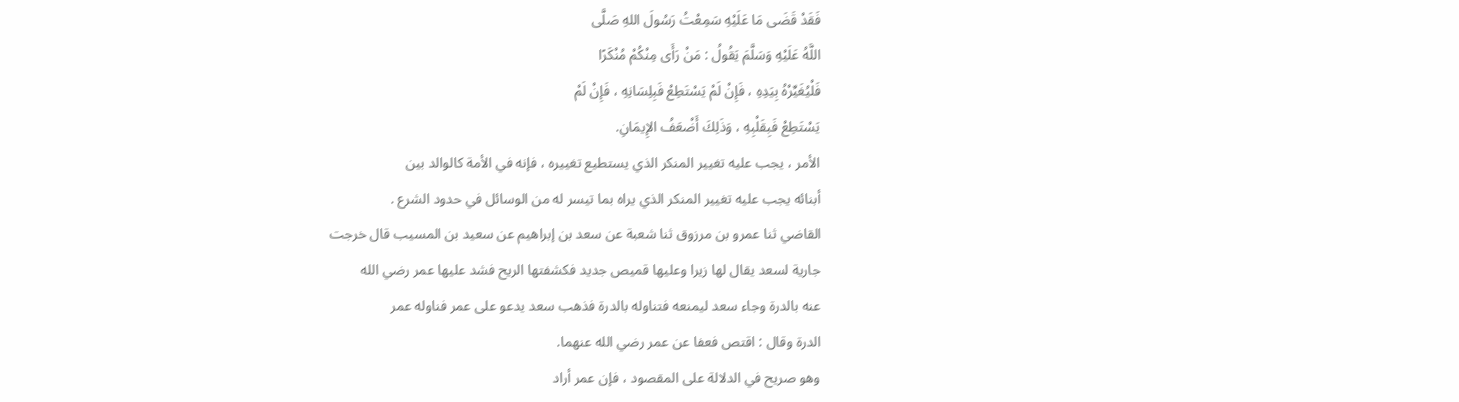فَقَدْ قَضَى مَا عَلَيْهِ سَمِعْتُ رَسُولَ اللهِ صَلَّى
اللَّهُ عَلَيْهِ وَسَلَّمَ يَقُولُ : مَنْ رَأَى مِنْكُمْ مُنْكَرًا
فَلْيُغَيِّرْهُ بِيَدِهِ ، فَإِنْ لَمْ يَسْتَطِعْ فَبِلِسَانِهِ ، فَإِنْ لَمْ
يَسْتَطِعْ فَبِقَلْبِهِ ، وَذَلِكَ أَضْعَفُ الإِيمَانِ.
الأمر ، يجب عليه تغيير المنكر الذي يستطيع تغييره ، فإنه في الأمة كالوالد بين
أبنائه يجب عليه تغيير المنكر الذي يراه بما تيسر له من الوسائل في حدود الشرع .
القاضي ثنا عمرو بن مرزوق ثنا شعبة عن سعد بن إبراهيم عن سعيد بن المسيب قال خرجت
جارية لسعد يقال لها زيرا وعليها قميص جديد فكشفتها الريح فشد عليها عمر رضي الله
عنه بالدرة وجاء سعد ليمنعه فتناوله بالدرة فذهب سعد يدعو على عمر فناوله عمر
الدرة وقال : اقتص فعفا عن عمر رضي الله عنهما.
وهو صريح في الدلالة على المقصود ، فإن عمر أراد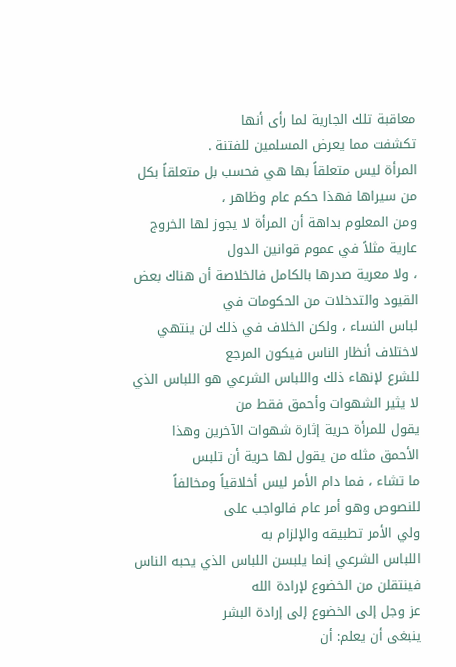معاقبة تلك الجارية لما رأى أنها
تكشفت مما يعرض المسلمين للفتنة .
المرأة ليس متعلقاً بها هي فحسب بل متعلقاً بكل من سيراها فهذا حكم عام وظاهر ،
ومن المعلوم بداهة أن المرأة لا يجوز لها الخروج عارية مثلاً في عموم قوانين الدول
، ولا معرية صدرها بالكامل فالخلاصة أن هناك بعض القيود والتدخلات من الحكومات في
لباس النساء ، ولكن الخلاف في ذلك لن ينتهي لاختلاف أنظار الناس فيكون المرجع
للشرع لإنهاء ذلك واللباس الشرعي هو اللباس الذي لا يثير الشهوات وأحمق فقط من
يقول للمرأة حرية إثارة شهوات الآخرين وهذا الأحمق مثله من يقول لها حرية أن تلبس
ما تشاء ، فما دام الأمر ليس أخلاقياً ومخالفاً للنصوص وهو أمر عام فالواجب على
ولي الأمر تطبيقه والإلزام به
اللباس الشرعي إنما يلبسن اللباس الذي يحبه الناس فينتقلن من الخضوع لإرادة الله
عز وجل إلى الخضوع إلى إرادة البشر
ينبغى أن يعلم: أن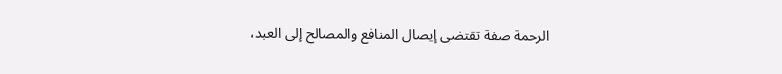الرحمة صفة تقتضى إيصال المنافع والمصالح إلى العبد،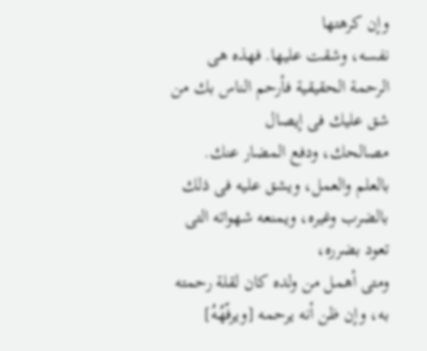وإن كرهتها
نفسه، وشقت عليها. فهذه هى الرحمة الحقيقية فأرحم الناس بك من شق عليك فى إيصال
مصالحك، ودفع المضار عنك.
بالعلم والعمل، ويشق عليه فى ذلك بالضرب وغيره، ويمنعه شهواته التى تعود بضرره،
ومتى أهمل من ولده كان لقلة رحمته به، وإن ظن أنه يرحمه [ويرفّهُهُ]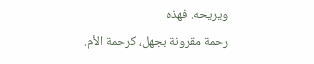ويريحه. فهذه
رحمة مقرونة بجهل، كرحمة الأم.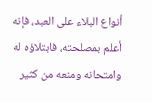أنواع البلاء على العبد، فإنه أعلم بمصلحته، فابتلاؤه له وامتحانه ومنعه من كثير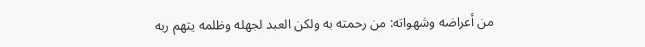من أعراضه وشهواته: من رحمته به ولكن العبد لجهله وظلمه يتهم ربه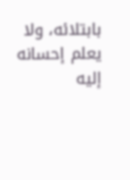بابتلائه، ولا
يعلم إحسانه إليه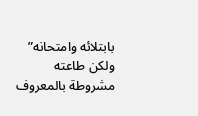بابتلائه وامتحانه”
ولكن طاعته مشروطة بالمعروف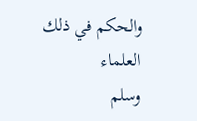والحكم في ذلك العلماء
وسلم